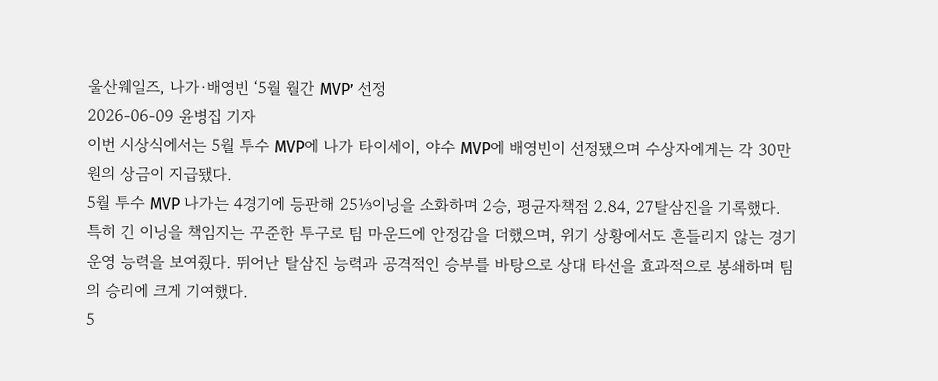울산웨일즈, 나가·배영빈 ‘5월 월간 MVP’ 선정
2026-06-09 윤병집 기자
이번 시상식에서는 5월 투수 MVP에 나가 타이세이, 야수 MVP에 배영빈이 선정됐으며 수상자에게는 각 30만원의 상금이 지급됐다.
5월 투수 MVP 나가는 4경기에 등판해 25⅓이닝을 소화하며 2승, 평균자책점 2.84, 27탈삼진을 기록했다. 특히 긴 이닝을 책임지는 꾸준한 투구로 팀 마운드에 안정감을 더했으며, 위기 상황에서도 흔들리지 않는 경기 운영 능력을 보여줬다. 뛰어난 탈삼진 능력과 공격적인 승부를 바탕으로 상대 타선을 효과적으로 봉쇄하며 팀의 승리에 크게 기여했다.
5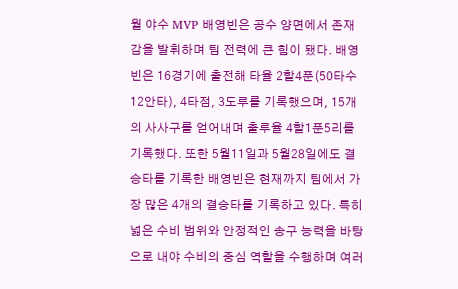월 야수 MVP 배영빈은 공수 양면에서 존재감을 발휘하며 팀 전력에 큰 힘이 됐다. 배영빈은 16경기에 출전해 타율 2할4푼(50타수 12안타), 4타점, 3도루를 기록했으며, 15개의 사사구를 얻어내며 출루율 4할1푼5리를 기록했다. 또한 5월11일과 5월28일에도 결승타를 기록한 배영빈은 현재까지 팀에서 가장 많은 4개의 결승타를 기록하고 있다. 특히 넓은 수비 범위와 안정적인 송구 능력을 바탕으로 내야 수비의 중심 역할을 수행하며 여러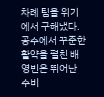차례 팀을 위기에서 구해냈다. 공수에서 꾸준한 활약을 펼친 배영빈은 뛰어난 수비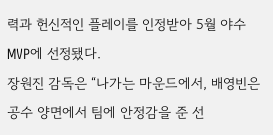력과 헌신적인 플레이를 인정받아 5월 야수 MVP에 선정됐다.
장원진 감독은 “나가는 마운드에서, 배영빈은 공수 양면에서 팀에 안정감을 준 선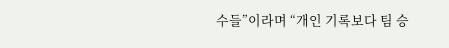수들”이라며 “개인 기록보다 팀 승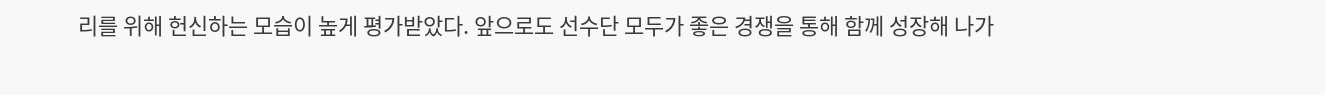리를 위해 헌신하는 모습이 높게 평가받았다. 앞으로도 선수단 모두가 좋은 경쟁을 통해 함께 성장해 나가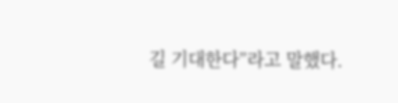길 기대한다”라고 말했다.